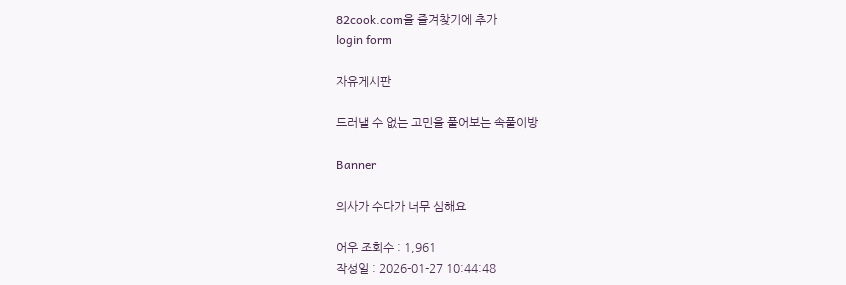82cook.com을 즐겨찾기에 추가
login form

자유게시판

드러낼 수 없는 고민을 풀어보는 속풀이방

Banner

의사가 수다가 너무 심해요

어우 조회수 : 1,961
작성일 : 2026-01-27 10:44:48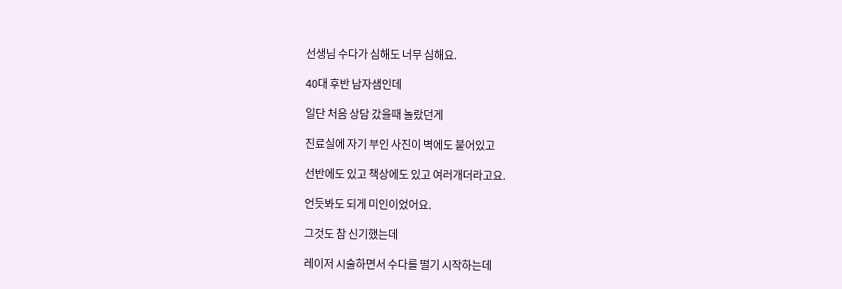선생님 수다가 심해도 너무 심해요.

40대 후반 남자샘인데

일단 처음 상담 갔을때 놀랐던게

진료실에 자기 부인 사진이 벽에도 붙어있고

선반에도 있고 책상에도 있고 여러개더라고요.

언듯봐도 되게 미인이었어요.

그것도 참 신기했는데

레이저 시술하면서 수다를 떨기 시작하는데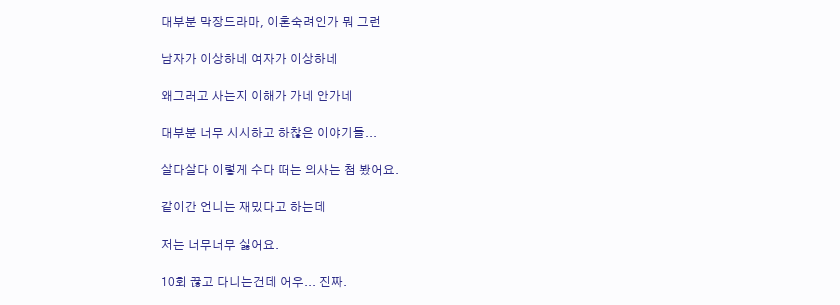대부분 막장드라마, 이혼숙려인가 뭐 그런

남자가 이상하네 여자가 이상하네

왜그러고 사는지 이해가 가네 안가네

대부분 너무 시시하고 하찮은 이야기들...

살다살다 이렇게 수다 떠는 의사는 첨 봤어요.

같이간 언니는 재밌다고 하는데

저는 너무너무 싫어요.

10회 끊고 다니는건데 어우... 진짜.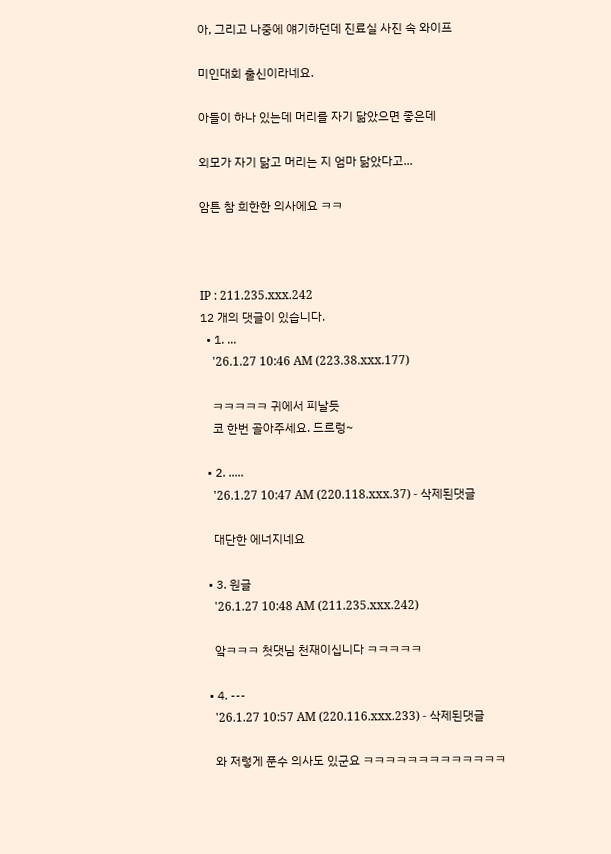아, 그리고 나중에 얘기하던데 진료실 사진 속 와이프

미인대회 출신이라네요.

아들이 하나 있는데 머리를 자기 닮았으면 좋은데

외모가 자기 닮고 머리는 지 엄마 닮았다고...

암튼 참 희한한 의사에요 ㅋㅋ



IP : 211.235.xxx.242
12 개의 댓글이 있습니다.
  • 1. ...
    '26.1.27 10:46 AM (223.38.xxx.177)

    ㅋㅋㅋㅋㅋ 귀에서 피날듯
    코 한번 골아주세요. 드르렁~

  • 2. .....
    '26.1.27 10:47 AM (220.118.xxx.37) - 삭제된댓글

    대단한 에너지네요

  • 3. 원글
    '26.1.27 10:48 AM (211.235.xxx.242)

    앜ㅋㅋㅋ 첫댓님 천재이십니다 ㅋㅋㅋㅋㅋ

  • 4. ---
    '26.1.27 10:57 AM (220.116.xxx.233) - 삭제된댓글

    와 저렇게 푼수 의사도 있군요 ㅋㅋㅋㅋㅋㅋㅋㅋㅋㅋㅋㅋㅋ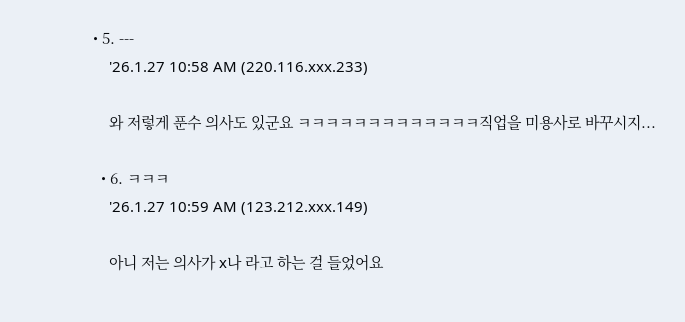• 5. ---
    '26.1.27 10:58 AM (220.116.xxx.233)

    와 저렇게 푼수 의사도 있군요 ㅋㅋㅋㅋㅋㅋㅋㅋㅋㅋㅋㅋㅋ직업을 미용사로 바꾸시지...

  • 6. ㅋㅋㅋ
    '26.1.27 10:59 AM (123.212.xxx.149)

    아니 저는 의사가 x나 라고 하는 걸 들었어요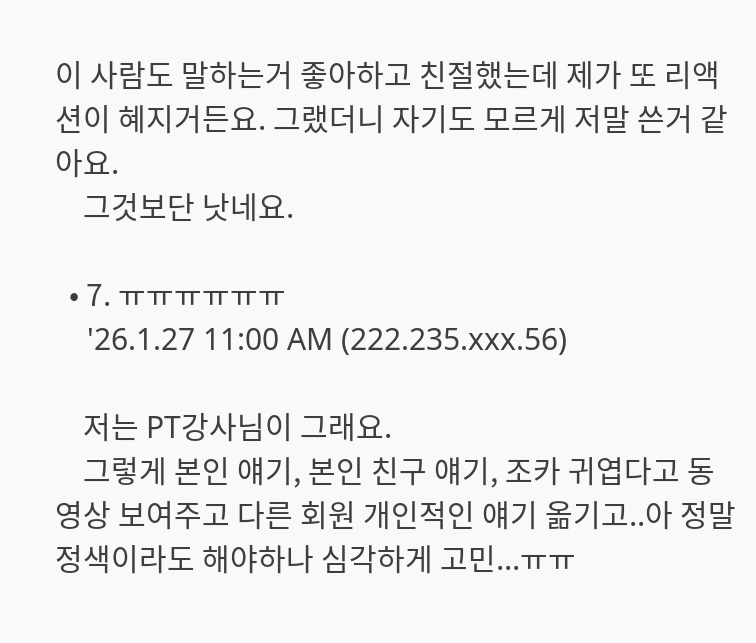이 사람도 말하는거 좋아하고 친절했는데 제가 또 리액션이 혜지거든요. 그랬더니 자기도 모르게 저말 쓴거 같아요.
    그것보단 낫네요.

  • 7. ㅠㅠㅠㅠㅠㅠ
    '26.1.27 11:00 AM (222.235.xxx.56)

    저는 PT강사님이 그래요.
    그렇게 본인 얘기, 본인 친구 얘기, 조카 귀엽다고 동영상 보여주고 다른 회원 개인적인 얘기 옮기고..아 정말 정색이라도 해야하나 심각하게 고민...ㅠㅠ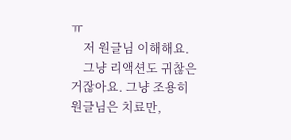ㅠ
    저 원글님 이해해요.
    그냥 리액션도 귀찮은거잖아요. 그냥 조용히 원글님은 치료만,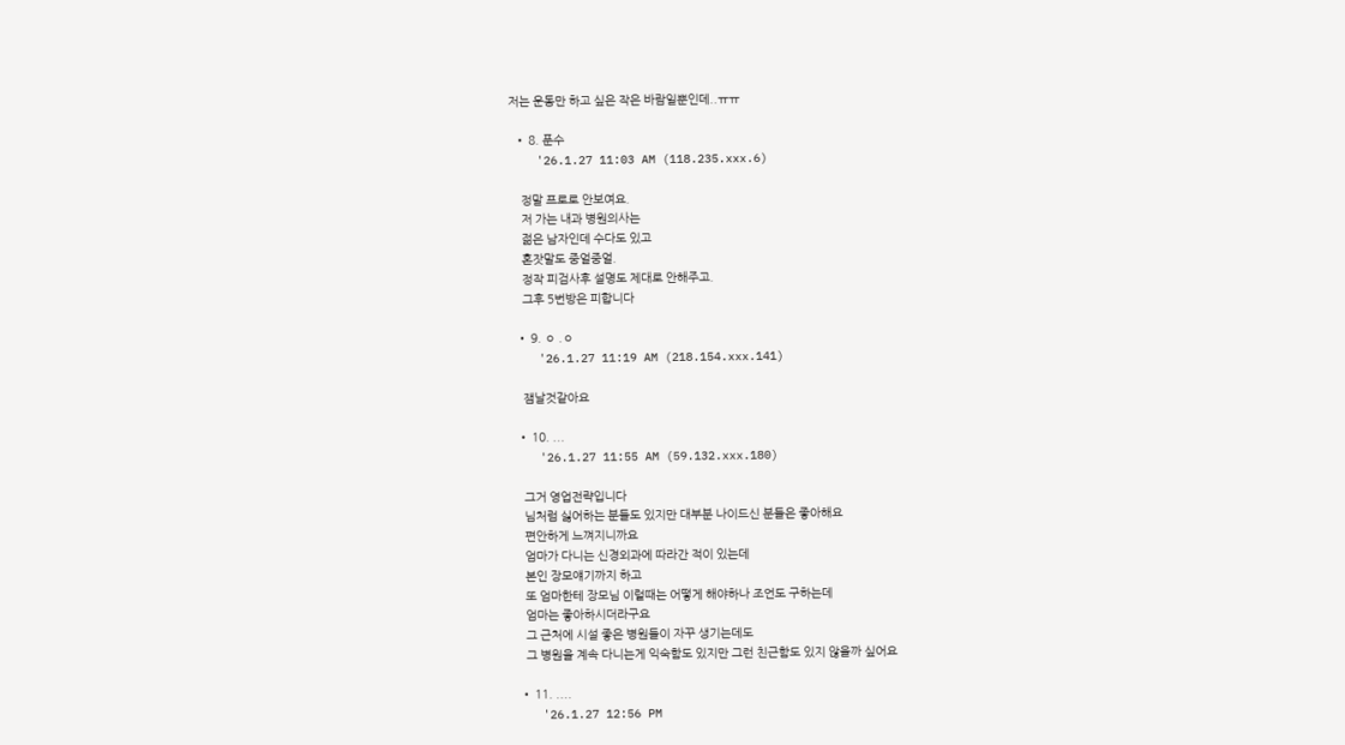저는 운동만 하고 싶은 작은 바람일뿐인데..ㅠㅠ

  • 8. 푼수
    '26.1.27 11:03 AM (118.235.xxx.6)

    정말 프로로 안보여요.
    저 가는 내과 병원의사는
    젊은 남자인데 수다도 있고
    혼잣말도 중얼중얼.
    정작 피검사후 설명도 제대로 안해주고.
    그후 5번방은 피합니다

  • 9. ㅇ .ㅇ
    '26.1.27 11:19 AM (218.154.xxx.141)

    잼날것같아요

  • 10. ...
    '26.1.27 11:55 AM (59.132.xxx.180)

    그거 영업전략입니다
    님처럼 싫어하는 분들도 있지만 대부분 나이드신 분들은 좋아해요
    편안하게 느껴지니까요
    엄마가 다니는 신경외과에 따라간 적이 있는데
    본인 장모얘기까지 하고
    또 엄마한테 장모님 이럴때는 어떻게 해야하나 조언도 구하는데
    엄마는 좋아하시더라구요
    그 근처에 시설 좋은 병원들이 자꾸 생기는데도
    그 병원을 계속 다니는게 익숙함도 있지만 그런 친근함도 있지 않을까 싶어요

  • 11. ....
    '26.1.27 12:56 PM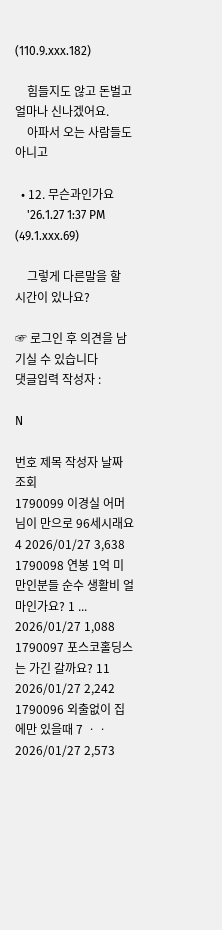(110.9.xxx.182)

    힘들지도 않고 돈벌고 얼마나 신나겠어요.
    아파서 오는 사람들도 아니고

  • 12. 무슨과인가요
    '26.1.27 1:37 PM (49.1.xxx.69)

    그렇게 다른말을 할 시간이 있나요?

☞ 로그인 후 의견을 남기실 수 있습니다
댓글입력 작성자 :

N

번호 제목 작성자 날짜 조회
1790099 이경실 어머님이 만으로 96세시래요 4 2026/01/27 3,638
1790098 연봉 1억 미만인분들 순수 생활비 얼마인가요? 1 ... 2026/01/27 1,088
1790097 포스코홀딩스는 가긴 갈까요? 11 2026/01/27 2,242
1790096 외출없이 집에만 있을때 7 ㆍㆍ 2026/01/27 2,573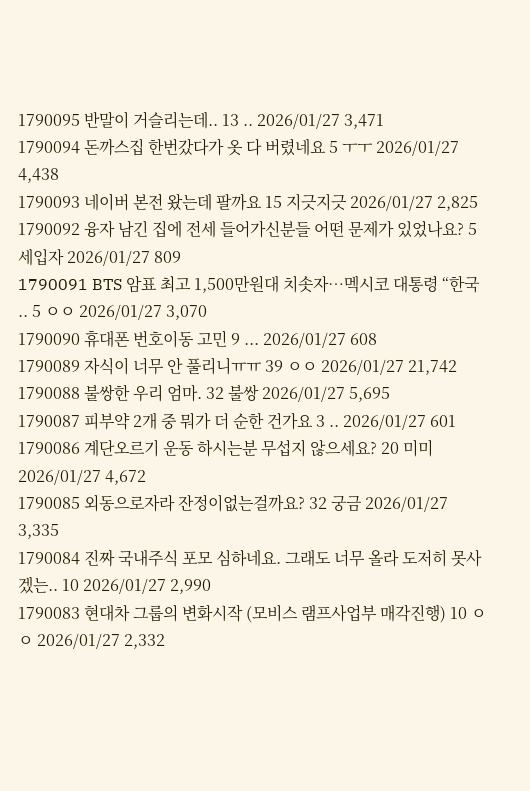1790095 반말이 거슬리는데.. 13 .. 2026/01/27 3,471
1790094 돈까스집 한번갔다가 옷 다 버렸네요 5 ㅜㅜ 2026/01/27 4,438
1790093 네이버 본전 왔는데 팔까요 15 지긋지긋 2026/01/27 2,825
1790092 융자 남긴 집에 전세 들어가신분들 어떤 문제가 있었나요? 5 세입자 2026/01/27 809
1790091 BTS 암표 최고 1,500만원대 치솟자…멕시코 대통령 “한국 .. 5 ㅇㅇ 2026/01/27 3,070
1790090 휴대폰 번호이동 고민 9 ... 2026/01/27 608
1790089 자식이 너무 안 풀리니ㅠㅠ 39 ㅇㅇ 2026/01/27 21,742
1790088 불쌍한 우리 엄마. 32 불쌍 2026/01/27 5,695
1790087 피부약 2개 중 뭐가 더 순한 건가요 3 .. 2026/01/27 601
1790086 계단오르기 운동 하시는분 무섭지 않으세요? 20 미미 2026/01/27 4,672
1790085 외동으로자라 잔정이없는걸까요? 32 궁금 2026/01/27 3,335
1790084 진짜 국내주식 포모 심하네요. 그래도 너무 올라 도저히 못사겠는.. 10 2026/01/27 2,990
1790083 현대차 그룹의 변화시작 (모비스 램프사업부 매각진행) 10 ㅇㅇ 2026/01/27 2,332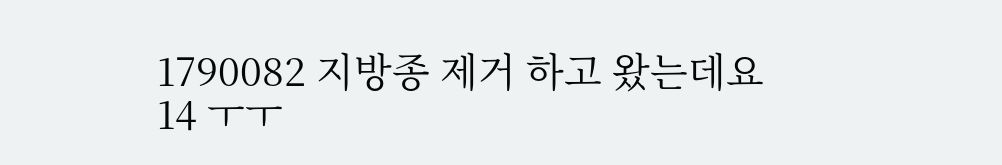1790082 지방종 제거 하고 왔는데요 14 ㅜㅜ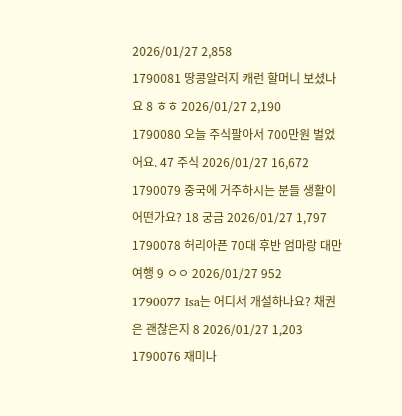2026/01/27 2,858
1790081 땅콩알러지 캐런 할머니 보셨나요 8 ㅎㅎ 2026/01/27 2,190
1790080 오늘 주식팔아서 700만원 벌었어요. 47 주식 2026/01/27 16,672
1790079 중국에 거주하시는 분들 생활이 어떤가요? 18 궁금 2026/01/27 1,797
1790078 허리아픈 70대 후반 엄마랑 대만 여행 9 ㅇㅇ 2026/01/27 952
1790077 Isa는 어디서 개설하나요? 채권은 괜찮은지 8 2026/01/27 1,203
1790076 재미나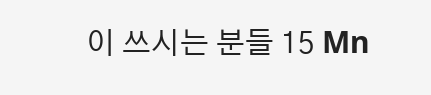이 쓰시는 분들 15 Mn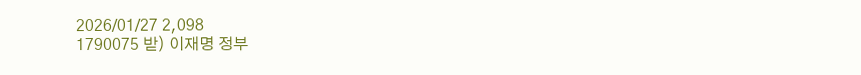2026/01/27 2,098
1790075 받) 이재명 정부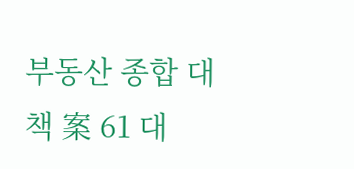부동산 종합 대책 案 61 대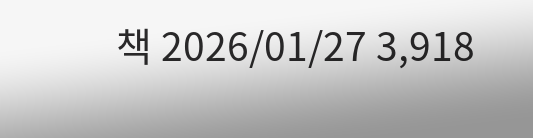책 2026/01/27 3,918